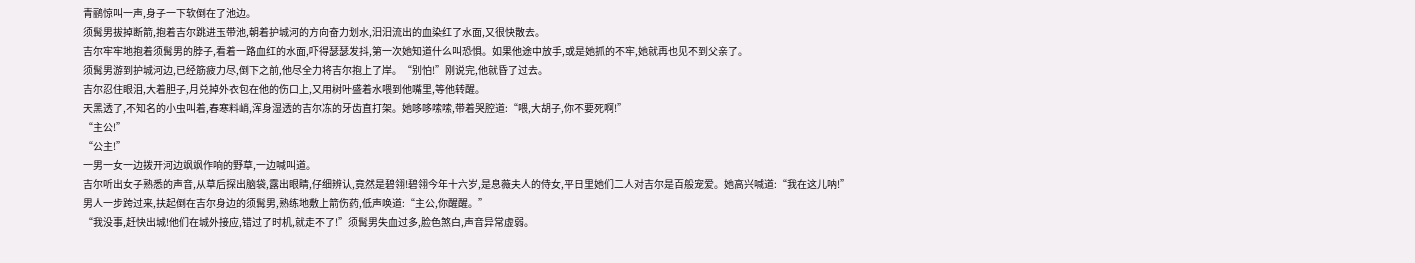青鹂惊叫一声,身子一下软倒在了池边。
须髯男拔掉断箭,抱着吉尔跳进玉带池,朝着护城河的方向奋力划水,汨汨流出的血染红了水面,又很快散去。
吉尔牢牢地抱着须髯男的脖子,看着一路血红的水面,吓得瑟瑟发抖,第一次她知道什么叫恐惧。如果他途中放手,或是她抓的不牢,她就再也见不到父亲了。
须髯男游到护城河边,已经筋疲力尽,倒下之前,他尽全力将吉尔抱上了岸。“别怕!”刚说完,他就昏了过去。
吉尔忍住眼泪,大着胆子,月兑掉外衣包在他的伤口上,又用树叶盛着水喂到他嘴里,等他转醒。
天黑透了,不知名的小虫叫着,春寒料峭,浑身湿透的吉尔冻的牙齿直打架。她哆哆嗦嗦,带着哭腔道:“喂,大胡子,你不要死啊!”
“主公!”
“公主!”
一男一女一边拨开河边飒飒作响的野草,一边喊叫道。
吉尔听出女子熟悉的声音,从草后探出脑袋,露出眼睛,仔细辨认,竟然是碧翎!碧翎今年十六岁,是息薇夫人的侍女,平日里她们二人对吉尔是百般宠爱。她高兴喊道:“我在这儿呐!”
男人一步跨过来,扶起倒在吉尔身边的须髯男,熟练地敷上箭伤药,低声唤道:“主公,你醒醒。”
“我没事,赶快出城!他们在城外接应,错过了时机,就走不了!”须髯男失血过多,脸色煞白,声音异常虚弱。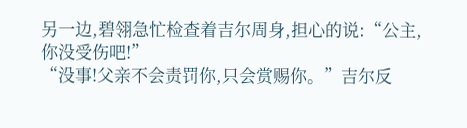另一边,碧翎急忙检查着吉尔周身,担心的说:“公主,你没受伤吧!”
“没事!父亲不会责罚你,只会赏赐你。”吉尔反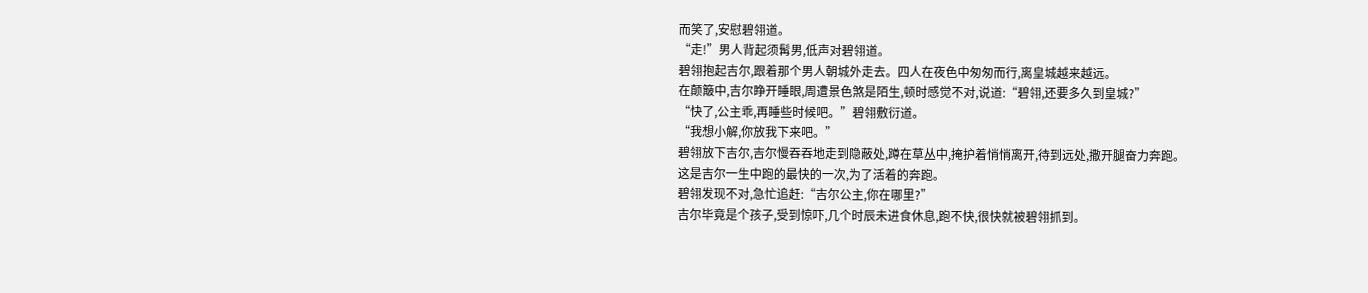而笑了,安慰碧翎道。
“走!”男人背起须髯男,低声对碧翎道。
碧翎抱起吉尔,跟着那个男人朝城外走去。四人在夜色中匆匆而行,离皇城越来越远。
在颠簸中,吉尔睁开睡眼,周遭景色煞是陌生,顿时感觉不对,说道:“碧翎,还要多久到皇城?”
“快了,公主乖,再睡些时候吧。”碧翎敷衍道。
“我想小解,你放我下来吧。”
碧翎放下吉尔,吉尔慢吞吞地走到隐蔽处,蹲在草丛中,掩护着悄悄离开,待到远处,撒开腿奋力奔跑。
这是吉尔一生中跑的最快的一次,为了活着的奔跑。
碧翎发现不对,急忙追赶:“吉尔公主,你在哪里?”
吉尔毕竟是个孩子,受到惊吓,几个时辰未进食休息,跑不快,很快就被碧翎抓到。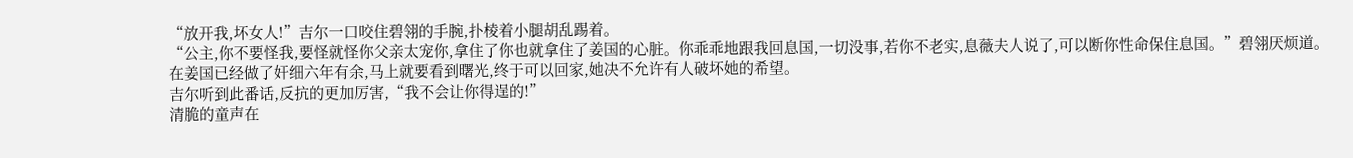“放开我,坏女人!”吉尔一口咬住碧翎的手腕,扑棱着小腿胡乱踢着。
“公主,你不要怪我,要怪就怪你父亲太宠你,拿住了你也就拿住了姜国的心脏。你乖乖地跟我回息国,一切没事,若你不老实,息薇夫人说了,可以断你性命保住息国。”碧翎厌烦道。
在姜国已经做了奸细六年有余,马上就要看到曙光,终于可以回家,她决不允许有人破坏她的希望。
吉尔听到此番话,反抗的更加厉害,“我不会让你得逞的!”
清脆的童声在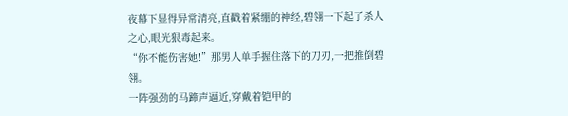夜幕下显得异常清亮,直戳着紧绷的神经,碧翎一下起了杀人之心,眼光狠毒起来。
“你不能伤害她!”那男人单手握住落下的刀刃,一把推倒碧翎。
一阵强劲的马蹄声逼近,穿戴着铠甲的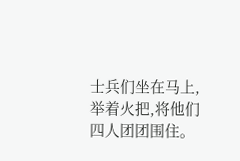士兵们坐在马上,举着火把,将他们四人团团围住。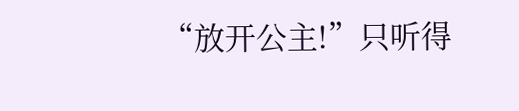“放开公主!”只听得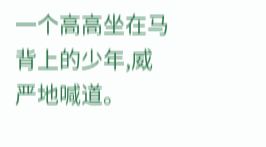一个高高坐在马背上的少年,威严地喊道。